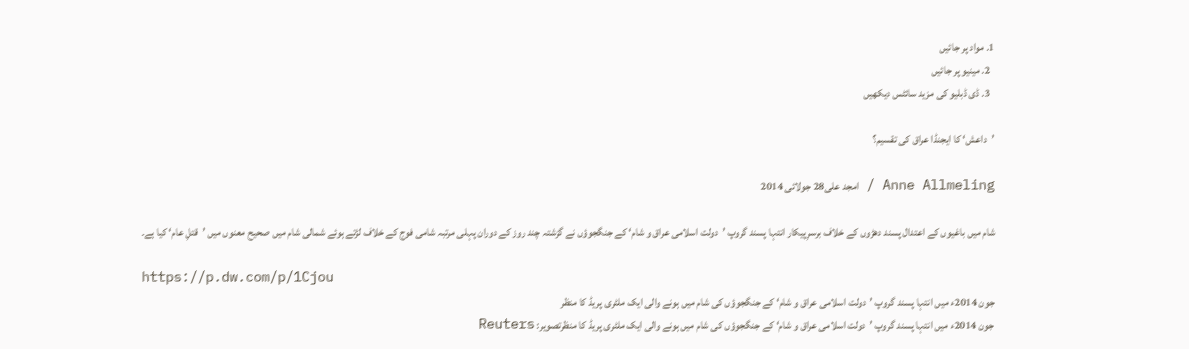1. مواد پر جائیں
  2. مینیو پر جائیں
  3. ڈی ڈبلیو کی مزید سائٹس دیکھیں

’داعش‘ کا ایجنڈا عراق کی تقسیم؟

Anne Allmeling / امجد علی28 جولائی 2014

شام میں باغیوں کے اعتدال پسند دھڑوں کے خلاف برسرِپیکار انتہا پسند گروپ ’دولت اسلامی عراق و شام‘ کے جنگجوؤں نے گزشتہ چند روز کے دوران پہلی مرتبہ شامی فوج کے خلاف لڑتے ہوئے شمالی شام میں صحیح معنوں میں ’قتلِ عام‘ کیا ہے۔

https://p.dw.com/p/1Cjou
جون 2014ء میں انتہا پسند گروپ ’دولت اسلامی عراق و شام‘ کے جنگجوؤں کی شام میں ہونے والی ایک ملٹری پریڈ کا منظر
جون 2014ء میں انتہا پسند گروپ ’دولت اسلامی عراق و شام‘ کے جنگجوؤں کی شام میں ہونے والی ایک ملٹری پریڈ کا منظرتصویر: Reuters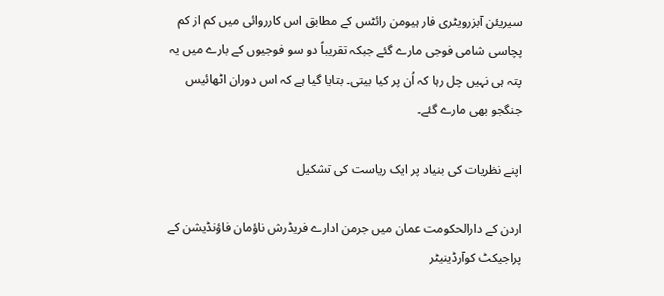سیریئن آبزرویٹری فار ہیومن رائٹس کے مطابق اس کارروائی میں کم از کم پچاسی شامی فوجی مارے گئے جبکہ تقریباً دو سو فوجیوں کے بارے میں یہ پتہ ہی نہیں چل رہا کہ اُن پر کیا بیتی۔ بتایا گیا ہے کہ اس دوران اٹھائیس جنگجو بھی مارے گئے۔

اپنے نظریات کی بنیاد پر ایک ریاست کی تشکیل

اردن کے دارالحکومت عمان میں جرمن ادارے فریڈرش ناؤمان فاؤنڈیشن کے پراجیکٹ کوآرڈینیٹر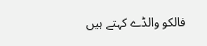فالکو والڈے کہتے ہیں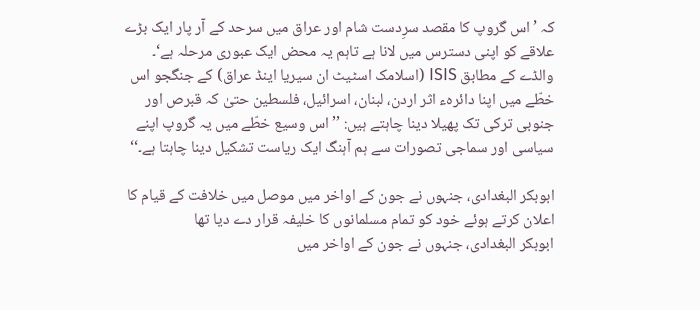کہ ’اس گروپ کا مقصد سرِدست شام اور عراق میں سرحد کے آر پار ایک بڑے علاقے کو اپنی دسترس میں لانا ہے تاہم یہ محض ایک عبوری مرحلہ ہے‘۔ والڈے کے مطابق ISIS (اسلامک اسٹیٹ ان سیریا اینڈ عراق) کے جنگجو اس خطّے میں اپنا دائرہء اثر اردن، لبنان، اسرائیل، فلسطین حتیٰ کہ قبرص اور جنوبی ترکی تک پھیلا دینا چاہتے ہیں: ’’اس وسیع خطّے میں یہ گروپ اپنے سیاسی اور سماجی تصورات سے ہم آہنگ ایک ریاست تشکیل دینا چاہتا ہے۔‘‘

ابوبکر البغدادی، جنہوں نے جون کے اواخر میں موصل میں خلافت کے قیام کا اعلان کرتے ہوئے خود کو تمام مسلمانوں کا خلیفہ قرار دے دیا تھا
ابوبکر البغدادی، جنہوں نے جون کے اواخر میں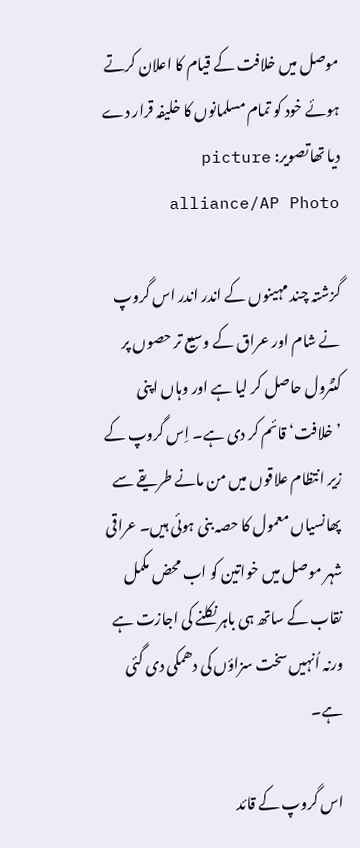موصل میں خلافت کے قیام کا اعلان کرتے ہوئے خود کو تمام مسلمانوں کا خلیفہ قرار دے دیا تھاتصویر: picture alliance/AP Photo

گزشتہ چند مہینوں کے اندر اندر اس گروپ نے شام اور عراق کے وسیع تر حصوں پر کنٹرول حاصل کر لیا ہے اور وہاں اپنی ’خلافت‘ قائم کر دی ہے۔ اِس گروپ کے زیر انتظام علاقوں میں من مانے طریقے سے پھانسیاں معمول کا حصہ بنی ہوئی ہیں۔ عراقی شہر موصل میں خواتین کو اب محض مکمل نقاب کے ساتھ ہی باہر نکلنے کی اجازت ہے ورنہ اُنہیں سخت سزاؤں کی دھمکی دی گئی ہے۔

اس گروپ کے قائد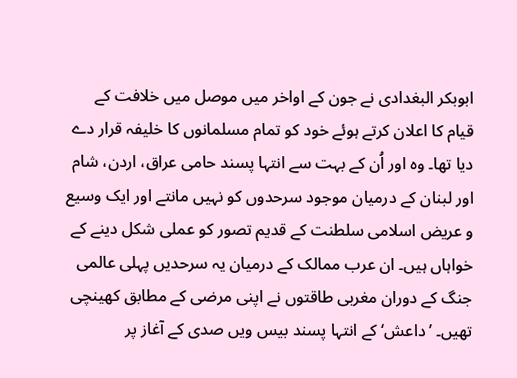ابوبکر البغدادی نے جون کے اواخر میں موصل میں خلافت کے قیام کا اعلان کرتے ہوئے خود کو تمام مسلمانوں کا خلیفہ قرار دے دیا تھا۔ وہ اور اُن کے بہت سے انتہا پسند حامی عراق، اردن، شام اور لبنان کے درمیان موجود سرحدوں کو نہیں مانتے اور ایک وسیع و عریض اسلامی سلطنت کے قدیم تصور کو عملی شکل دینے کے خواہاں ہیں۔ ان عرب ممالک کے درمیان یہ سرحدیں پہلی عالمی جنگ کے دوران مغربی طاقتوں نے اپنی مرضی کے مطابق کھینچی تھیں۔ ’داعش‘ کے انتہا پسند بیس ویں صدی کے آغاز پر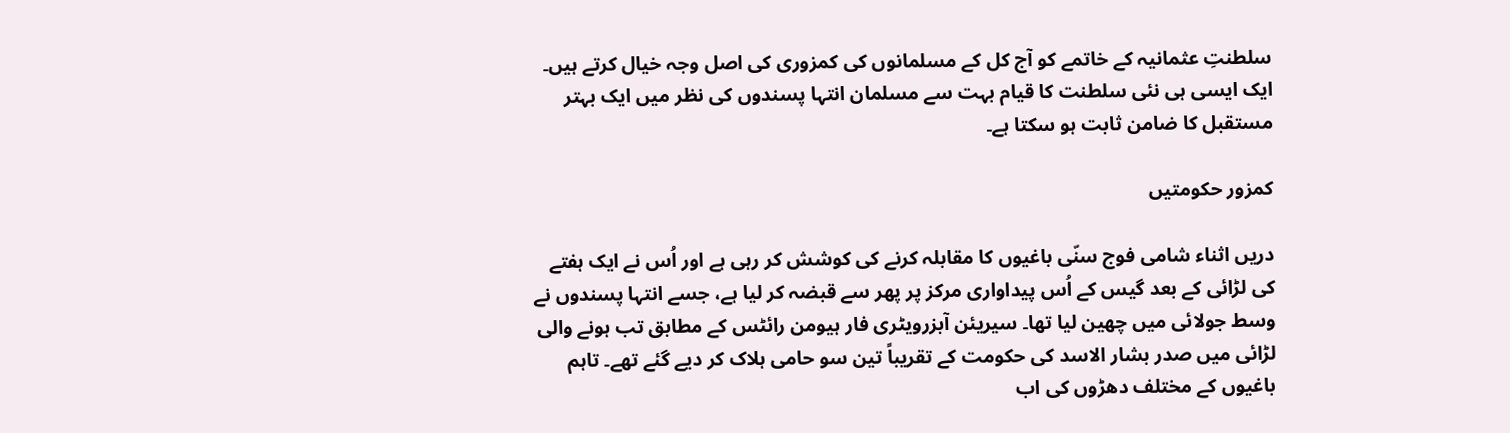سلطنتِ عثمانیہ کے خاتمے کو آج کل کے مسلمانوں کی کمزوری کی اصل وجہ خیال کرتے ہیں۔ ایک ایسی ہی نئی سلطنت کا قیام بہت سے مسلمان انتہا پسندوں کی نظر میں ایک بہتر مستقبل کا ضامن ثابت ہو سکتا ہے۔

کمزور حکومتیں

دریں اثناء شامی فوج سنّی باغیوں کا مقابلہ کرنے کی کوشش کر رہی ہے اور اُس نے ایک ہفتے کی لڑائی کے بعد گیس کے اُس پیداواری مرکز پر پھر سے قبضہ کر لیا ہے، جسے انتہا پسندوں نے وسط جولائی میں چھین لیا تھا۔ سیریئن آبزرویٹری فار ہیومن رائٹس کے مطابق تب ہونے والی لڑائی میں صدر بشار الاسد کی حکومت کے تقریباً تین سو حامی ہلاک کر دیے گئے تھے۔ تاہم باغیوں کے مختلف دھڑوں کی اب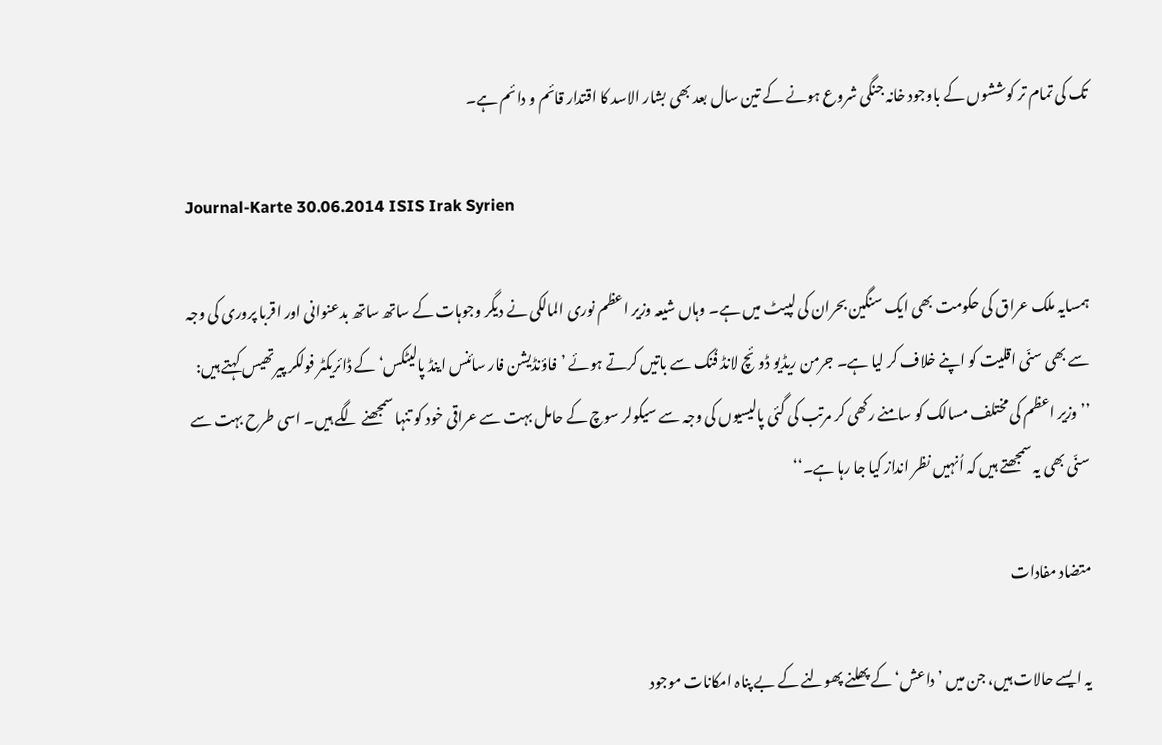تک کی تمام تر کوششوں کے باوجود خانہ جنگی شروع ہونے کے تین سال بعد بھی بشار الاسد کا اقتدار قائم و دائم ہے۔

Journal-Karte 30.06.2014 ISIS Irak Syrien

ہمسایہ ملک عراق کی حکومت بھی ایک سنگین بحران کی لپیٹ میں ہے۔ وہاں شیعہ وزیر اعظم نوری المالکی نے دیگر وجوہات کے ساتھ ساتھ بدعنوانی اور اقربا پروری کی وجہ سے بھی سنّی اقلیت کو اپنے خلاف کر لیا ہے۔ جرمن ریڈیو ڈوئچ لانڈ فُنک سے باتیں کرتے ہوئے ’فاؤنڈیشن فار سائنس اینڈ پالیٹکس‘ کے ڈائریکٹر فولکر پیرتھیس کہتے ہیں: ’’وزیر اعظم کی مختلف مسالک کو سامنے رکھی کر مرتب کی گئی پالیسیوں کی وجہ سے سیکولر سوچ کے حامل بہت سے عراقی خود کو تنہا سمجھنے لگے ہیں۔ اسی طرح بہت سے سنّی بھی یہ سمجھتے ہیں کہ اُنہیں نظر انداز کیا جا رہا ہے۔‘‘

متضاد مفادات

یہ ایسے حالات ہیں، جن میں ’داعش‘ کے پھلنے پھولنے کے بے پناہ امکانات موجود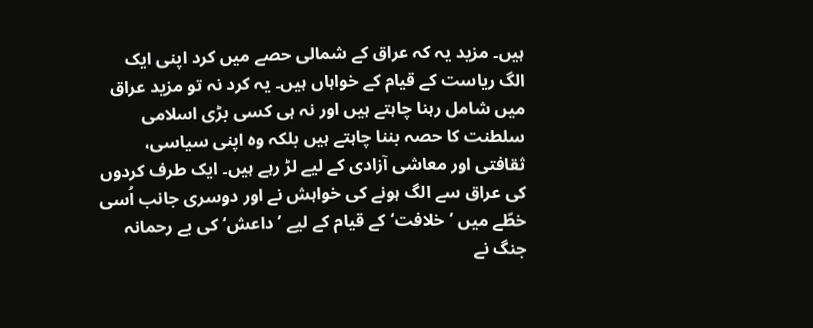ہیں۔ مزید یہ کہ عراق کے شمالی حصے میں کرد اپنی ایک الگ ریاست کے قیام کے خواہاں ہیں۔ یہ کرد نہ تو مزید عراق میں شامل رہنا چاہتے ہیں اور نہ ہی کسی بڑی اسلامی سلطنت کا حصہ بننا چاہتے ہیں بلکہ وہ اپنی سیاسی، ثقافتی اور معاشی آزادی کے لیے لڑ رہے ہیں۔ ایک طرف کردوں کی عراق سے الگ ہونے کی خواہش نے اور دوسری جانب اُسی خطّے میں ’خلافت‘ کے قیام کے لیے ’داعش‘ کی بے رحمانہ جنگ نے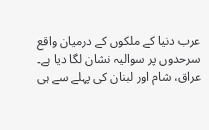عرب دنیا کے ملکوں کے درمیان واقع سرحدوں پر سوالیہ نشان لگا دیا ہے۔ عراق، شام اور لبنان کی پہلے سے ہی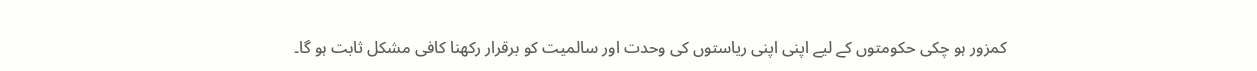کمزور ہو چکی حکومتوں کے لیے اپنی اپنی ریاستوں کی وحدت اور سالمیت کو برقرار رکھنا کافی مشکل ثابت ہو گا۔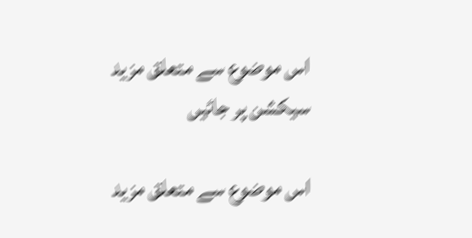اس موضوع سے متعلق مزید سیکشن پر جائیں

اس موضوع سے متعلق مزید